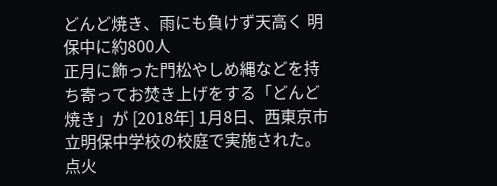どんど焼き、雨にも負けず天高く 明保中に約800人
正月に飾った門松やしめ縄などを持ち寄ってお焚き上げをする「どんど焼き」が [2018年] 1月8日、西東京市立明保中学校の校庭で実施された。点火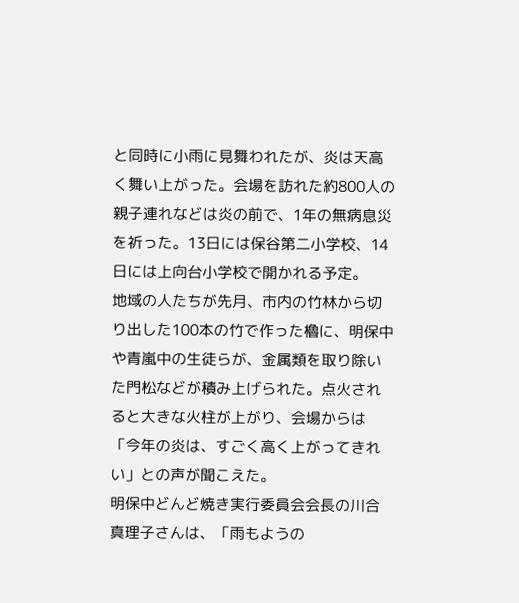と同時に小雨に見舞われたが、炎は天高く舞い上がった。会場を訪れた約800人の親子連れなどは炎の前で、1年の無病息災を祈った。13日には保谷第二小学校、14日には上向台小学校で開かれる予定。
地域の人たちが先月、市内の竹林から切り出した100本の竹で作った櫓に、明保中や青嵐中の生徒らが、金属類を取り除いた門松などが積み上げられた。点火されると大きな火柱が上がり、会場からは「今年の炎は、すごく高く上がってきれい」との声が聞こえた。
明保中どんど焼き実行委員会会長の川合真理子さんは、「雨もようの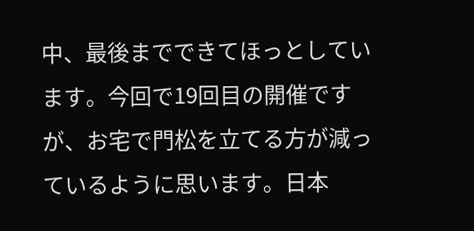中、最後までできてほっとしています。今回で19回目の開催ですが、お宅で門松を立てる方が減っているように思います。日本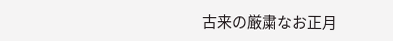古来の厳粛なお正月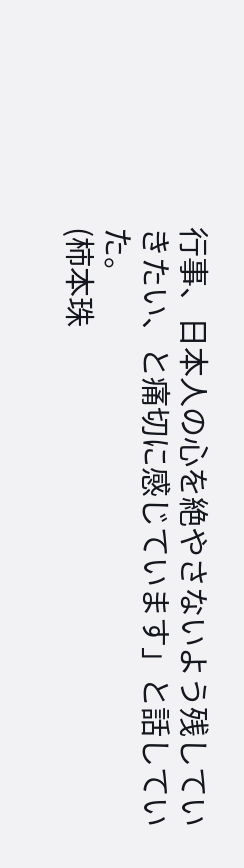行事、日本人の心を絶やさないよう残していきたい、と痛切に感じています」と話していた。
(柿本珠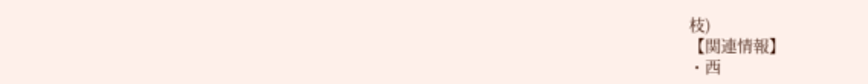枝)
【関連情報】
・西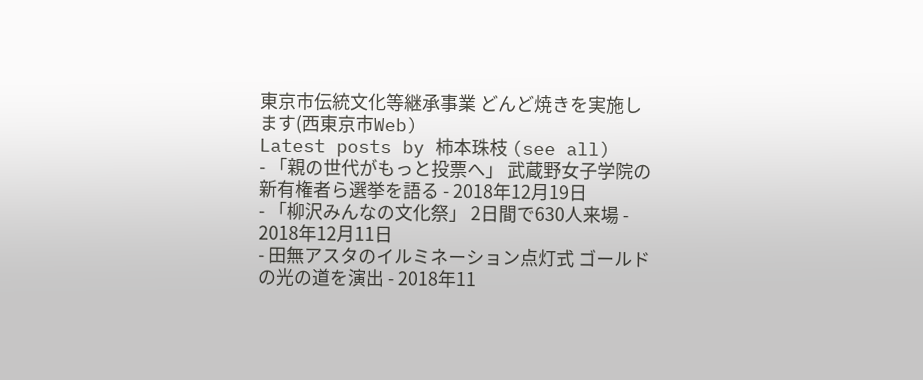東京市伝統文化等継承事業 どんど焼きを実施します(西東京市Web)
Latest posts by 柿本珠枝 (see all)
- 「親の世代がもっと投票へ」 武蔵野女子学院の新有権者ら選挙を語る - 2018年12月19日
- 「柳沢みんなの文化祭」 2日間で630人来場 - 2018年12月11日
- 田無アスタのイルミネーション点灯式 ゴールドの光の道を演出 - 2018年11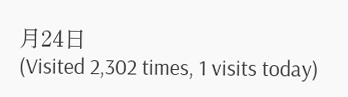月24日
(Visited 2,302 times, 1 visits today)